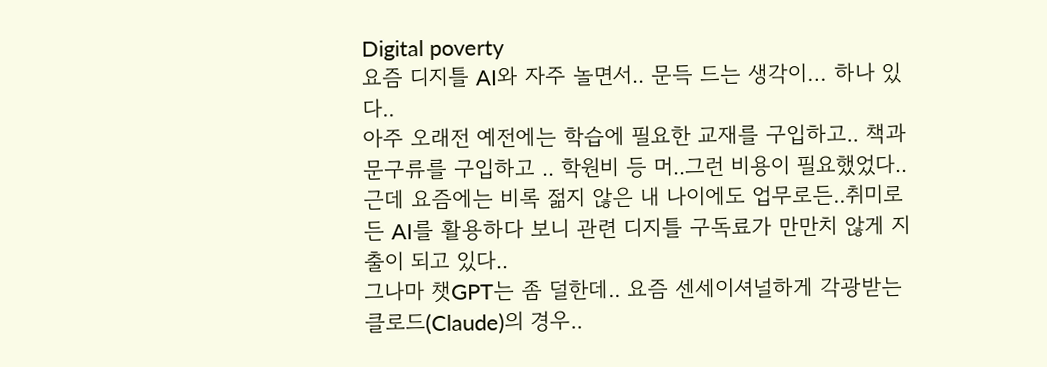Digital poverty
요즘 디지틀 AI와 자주 놀면서.. 문득 드는 생각이… 하나 있다..
아주 오래전 예전에는 학습에 필요한 교재를 구입하고.. 책과 문구류를 구입하고 .. 학원비 등 머..그런 비용이 필요했었다.. 근데 요즘에는 비록 젊지 않은 내 나이에도 업무로든..취미로든 AI를 활용하다 보니 관련 디지틀 구독료가 만만치 않게 지출이 되고 있다..
그나마 챗GPT는 좀 덜한데.. 요즘 센세이셔널하게 각광받는 클로드(Claude)의 경우..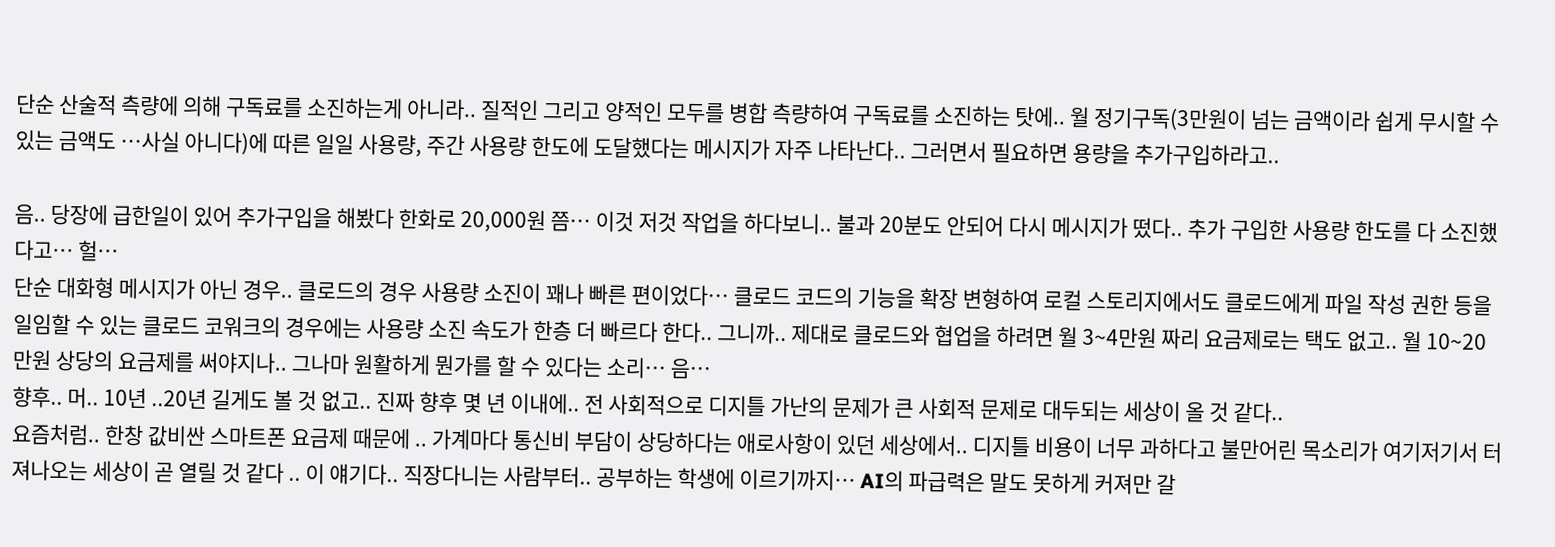단순 산술적 측량에 의해 구독료를 소진하는게 아니라.. 질적인 그리고 양적인 모두를 병합 측량하여 구독료를 소진하는 탓에.. 월 정기구독(3만원이 넘는 금액이라 쉽게 무시할 수 있는 금액도 …사실 아니다)에 따른 일일 사용량, 주간 사용량 한도에 도달했다는 메시지가 자주 나타난다.. 그러면서 필요하면 용량을 추가구입하라고..

음.. 당장에 급한일이 있어 추가구입을 해봤다 한화로 20,000원 쯤… 이것 저것 작업을 하다보니.. 불과 20분도 안되어 다시 메시지가 떴다.. 추가 구입한 사용량 한도를 다 소진했다고… 헐…
단순 대화형 메시지가 아닌 경우.. 클로드의 경우 사용량 소진이 꽤나 빠른 편이었다… 클로드 코드의 기능을 확장 변형하여 로컬 스토리지에서도 클로드에게 파일 작성 권한 등을 일임할 수 있는 클로드 코워크의 경우에는 사용량 소진 속도가 한층 더 빠르다 한다.. 그니까.. 제대로 클로드와 협업을 하려면 월 3~4만원 짜리 요금제로는 택도 없고.. 월 10~20만원 상당의 요금제를 써야지나.. 그나마 원활하게 뭔가를 할 수 있다는 소리… 음…
향후.. 머.. 10년 ..20년 길게도 볼 것 없고.. 진짜 향후 몇 년 이내에.. 전 사회적으로 디지틀 가난의 문제가 큰 사회적 문제로 대두되는 세상이 올 것 같다..
요즘처럼.. 한창 값비싼 스마트폰 요금제 때문에 .. 가계마다 통신비 부담이 상당하다는 애로사항이 있던 세상에서.. 디지틀 비용이 너무 과하다고 불만어린 목소리가 여기저기서 터져나오는 세상이 곧 열릴 것 같다 .. 이 얘기다.. 직장다니는 사람부터.. 공부하는 학생에 이르기까지… AI의 파급력은 말도 못하게 커져만 갈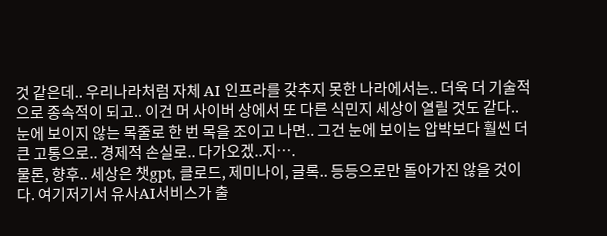것 같은데.. 우리나라처럼 자체 AI 인프라를 갖추지 못한 나라에서는.. 더욱 더 기술적으로 종속적이 되고.. 이건 머 사이버 상에서 또 다른 식민지 세상이 열릴 것도 같다.. 눈에 보이지 않는 목줄로 한 번 목을 조이고 나면.. 그건 눈에 보이는 압박보다 훨씬 더 큰 고통으로.. 경제적 손실로.. 다가오겠..지….
물론, 향후.. 세상은 챗gpt, 클로드, 제미나이, 글록.. 등등으로만 돌아가진 않을 것이다. 여기저기서 유사AI서비스가 출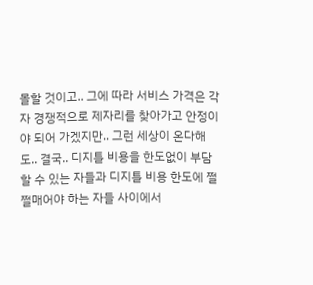몰할 것이고.. 그에 따라 서비스 가격은 각자 경쟁적으로 제자리를 찾아가고 안정이야 되어 가겠지만.. 그런 세상이 온다해도.. 결국.. 디지틀 비용을 한도없이 부담할 수 있는 자들과 디지틀 비용 한도에 쩔쩔매어야 하는 자들 사이에서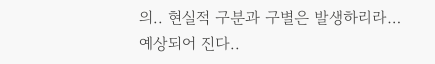의.. 현실적 구분과 구별은 발생하리라… 예상되어 진다..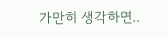가만히 생각하면..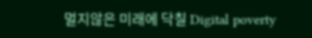멀지않은 미래에 닥칠 Digital poverty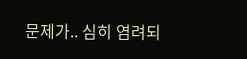문제가.. 심히 염려되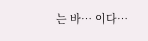는 바… 이다…